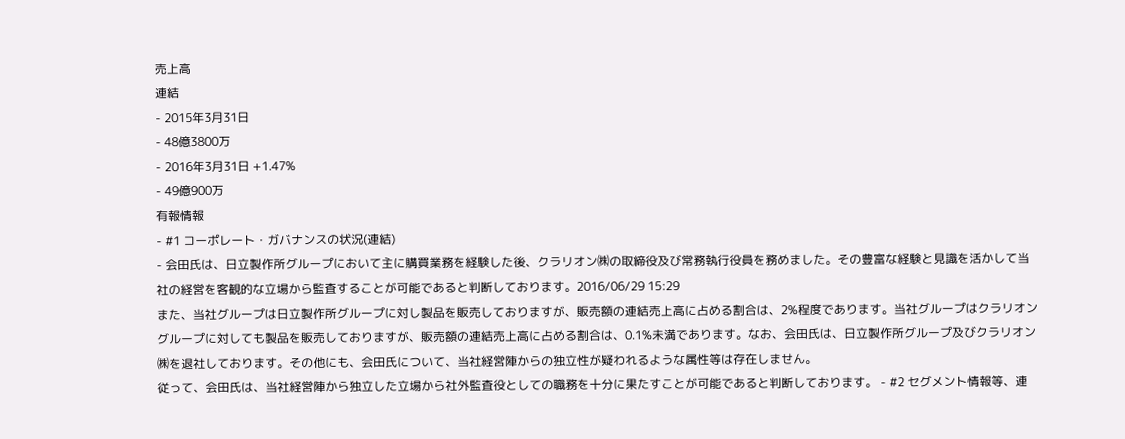売上高
連結
- 2015年3月31日
- 48億3800万
- 2016年3月31日 +1.47%
- 49億900万
有報情報
- #1 コーポレート・ガバナンスの状況(連結)
- 会田氏は、日立製作所グループにおいて主に購買業務を経験した後、クラリオン㈱の取締役及び常務執行役員を務めました。その豊富な経験と見識を活かして当社の経営を客観的な立場から監査することが可能であると判断しております。2016/06/29 15:29
また、当社グループは日立製作所グループに対し製品を販売しておりますが、販売額の連結売上高に占める割合は、2%程度であります。当社グループはクラリオングループに対しても製品を販売しておりますが、販売額の連結売上高に占める割合は、0.1%未満であります。なお、会田氏は、日立製作所グループ及びクラリオン㈱を退社しております。その他にも、会田氏について、当社経営陣からの独立性が疑われるような属性等は存在しません。
従って、会田氏は、当社経営陣から独立した立場から社外監査役としての職務を十分に果たすことが可能であると判断しております。 - #2 セグメント情報等、連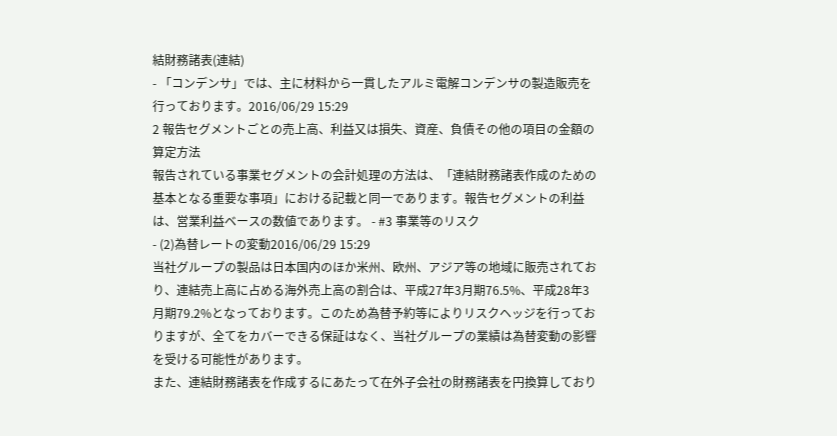結財務諸表(連結)
- 「コンデンサ」では、主に材料から一貫したアルミ電解コンデンサの製造販売を行っております。2016/06/29 15:29
2 報告セグメントごとの売上高、利益又は損失、資産、負債その他の項目の金額の算定方法
報告されている事業セグメントの会計処理の方法は、「連結財務諸表作成のための基本となる重要な事項」における記載と同一であります。報告セグメントの利益は、営業利益ベースの数値であります。 - #3 事業等のリスク
- (2)為替レートの変動2016/06/29 15:29
当社グループの製品は日本国内のほか米州、欧州、アジア等の地域に販売されており、連結売上高に占める海外売上高の割合は、平成27年3月期76.5%、平成28年3月期79.2%となっております。このため為替予約等によりリスクヘッジを行っておりますが、全てをカバーできる保証はなく、当社グループの業績は為替変動の影響を受ける可能性があります。
また、連結財務諸表を作成するにあたって在外子会社の財務諸表を円換算しており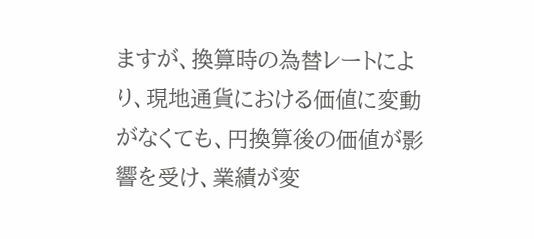ますが、換算時の為替レートにより、現地通貨における価値に変動がなくても、円換算後の価値が影響を受け、業績が変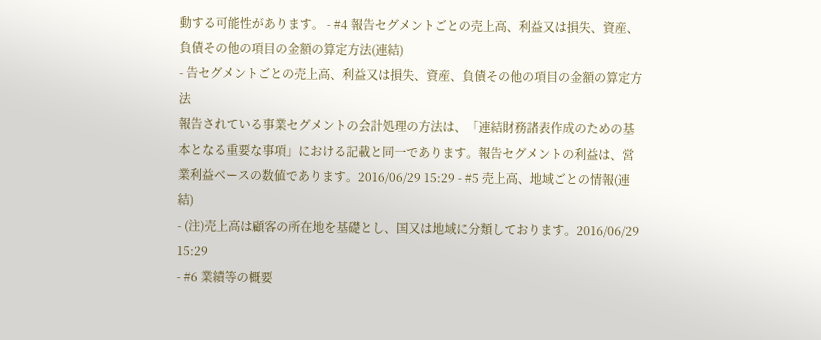動する可能性があります。 - #4 報告セグメントごとの売上高、利益又は損失、資産、負債その他の項目の金額の算定方法(連結)
- 告セグメントごとの売上高、利益又は損失、資産、負債その他の項目の金額の算定方法
報告されている事業セグメントの会計処理の方法は、「連結財務諸表作成のための基本となる重要な事項」における記載と同一であります。報告セグメントの利益は、営業利益ベースの数値であります。2016/06/29 15:29 - #5 売上高、地域ごとの情報(連結)
- (注)売上高は顧客の所在地を基礎とし、国又は地域に分類しております。2016/06/29 15:29
- #6 業績等の概要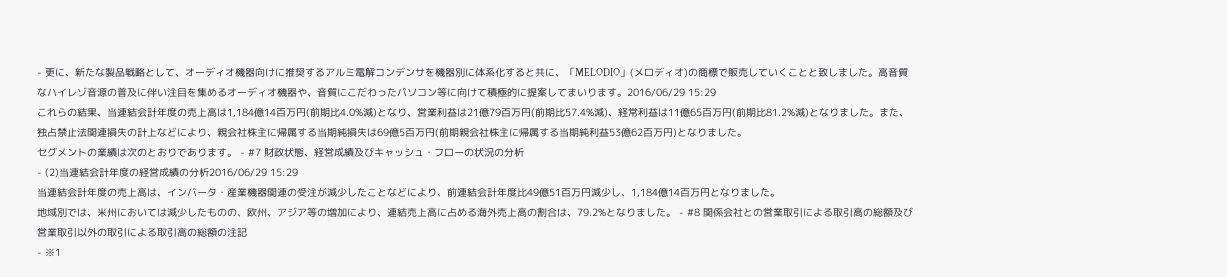- 更に、新たな製品戦略として、オーディオ機器向けに推奨するアルミ電解コンデンサを機器別に体系化すると共に、「MELODIO」(メロディオ)の商標で販売していくことと致しました。高音質なハイレゾ音源の普及に伴い注目を集めるオーディオ機器や、音質にこだわったパソコン等に向けて積極的に提案してまいります。2016/06/29 15:29
これらの結果、当連結会計年度の売上高は1,184億14百万円(前期比4.0%減)となり、営業利益は21億79百万円(前期比57.4%減)、経常利益は11億65百万円(前期比81.2%減)となりました。また、独占禁止法関連損失の計上などにより、親会社株主に帰属する当期純損失は69億5百万円(前期親会社株主に帰属する当期純利益53億62百万円)となりました。
セグメントの業績は次のとおりであります。 - #7 財政状態、経営成績及びキャッシュ・フローの状況の分析
- (2)当連結会計年度の経営成績の分析2016/06/29 15:29
当連結会計年度の売上高は、インバータ・産業機器関連の受注が減少したことなどにより、前連結会計年度比49億51百万円減少し、1,184億14百万円となりました。
地域別では、米州においては減少したものの、欧州、アジア等の増加により、連結売上高に占める海外売上高の割合は、79.2%となりました。 - #8 関係会社との営業取引による取引高の総額及び営業取引以外の取引による取引高の総額の注記
- ※1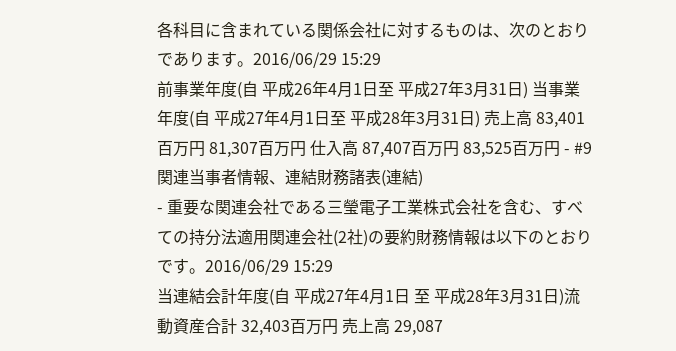各科目に含まれている関係会社に対するものは、次のとおりであります。2016/06/29 15:29
前事業年度(自 平成26年4月1日至 平成27年3月31日) 当事業年度(自 平成27年4月1日至 平成28年3月31日) 売上高 83,401百万円 81,307百万円 仕入高 87,407百万円 83,525百万円 - #9 関連当事者情報、連結財務諸表(連結)
- 重要な関連会社である三瑩電子工業株式会社を含む、すべての持分法適用関連会社(2社)の要約財務情報は以下のとおりです。2016/06/29 15:29
当連結会計年度(自 平成27年4月1日 至 平成28年3月31日)流動資産合計 32,403百万円 売上高 29,087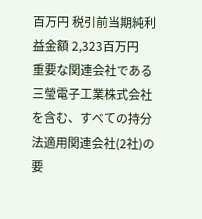百万円 税引前当期純利益金額 2,323百万円
重要な関連会社である三瑩電子工業株式会社を含む、すべての持分法適用関連会社(2社)の要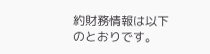約財務情報は以下のとおりです。